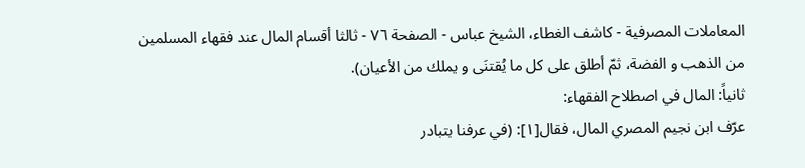المعاملات المصرفية - كاشف الغطاء، الشيخ عباس - الصفحة ٧٦ - ثالثا أقسام المال عند فقهاء المسلمين
من الذهب و الفضة، ثمّ أطلق على كل ما يُقتنَى و يملك من الأعيان).
ثانياً: المال في اصطلاح الفقهاء:
عرّف ابن نجيم المصري المال، فقال[١]: (في عرفنا يتبادر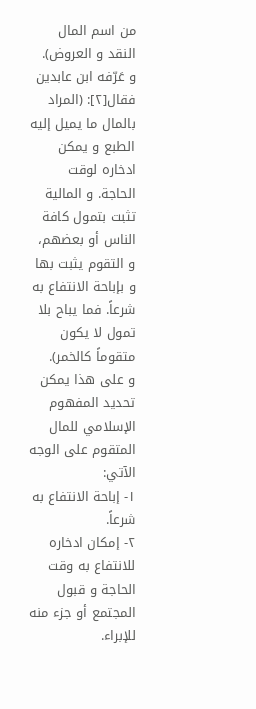من اسم المال النقد و العروض).
و عَرّفه ابن عابدين فقال[٢]: (المراد بالمال ما يميل إليه الطبع و يمكن ادخاره لوقت الحاجة. و المالية تثبت بتمول كافة الناس أو بعضهم، و التقوم يثبت بها و بإباحة الانتفاع به شرعاً. فما يباح بلا تمول لا يكون متقوماً كالخمر).
و على هذا يمكن تحديد المفهوم الإسلامي للمال المتقوم على الوجه الآتي:
١- إباحة الانتفاع به شرعاً.
٢- إمكان ادخاره للانتفاع به وقت الحاجة و قبول المجتمع أو جزء منه للإبراء.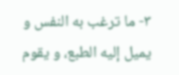٣- ما ترغب به النفس و يميل إليه الطبع، و يقوم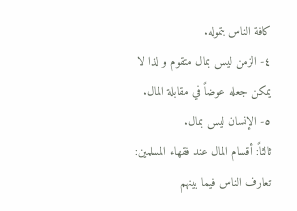كافة الناس بتموله.
٤- الزمن ليس بمال متقوم و لذا لا يمكن جعله عوضاً في مقابلة المال.
٥- الإنسان ليس بمال.
ثالثاً: أقسام المال عند فقهاء المسلمين:
تعارف الناس فيما بينهم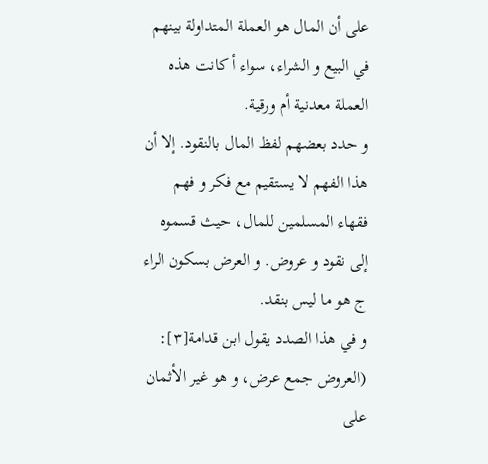على أن المال هو العملة المتداولة بينهم في البيع و الشراء، سواء أ كانت هذه العملة معدنية أم ورقية.
و حدد بعضهم لفظ المال بالنقود. إلا أن هذا الفهم لا يستقيم مع فكر و فهم فقهاء المسلمين للمال، حيث قسموه إلى نقود و عروض. و العرض بسكون الراء ج هو ما ليس بنقد.
و في هذا الصدد يقول ابن قدامة[٣]: (العروض جمع عرض، و هو غير الأثمان على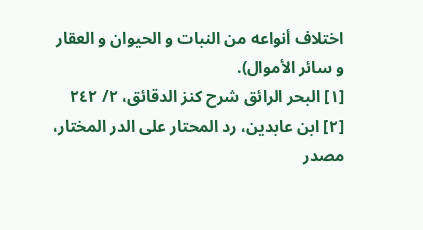اختلاف أنواعه من النبات و الحيوان و العقار و سائر الأموال).
[١] البحر الرائق شرح كنز الدقائق، ٢/ ٢٤٢
[٢] ابن عابدين، رد المحتار على الدر المختار، مصدر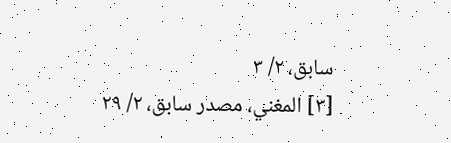سابق، ٢/ ٣
[٣] المغني، مصدر سابق، ٢/ ٢٩